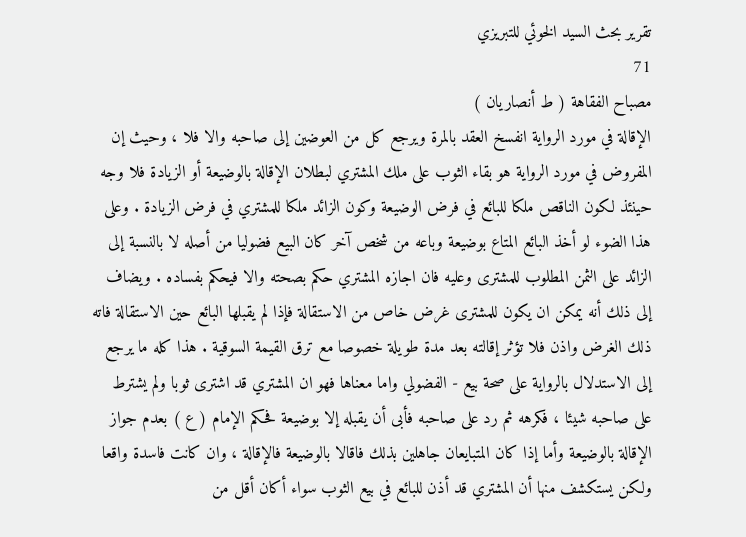تقرير بحث السيد الخوئي للتبريزي
71
مصباح الفقاهة ( ط أنصاريان )
الإقالة في مورد الرواية انفسخ العقد بالمرة ويرجع كل من العوضين إلى صاحبه والا فلا ، وحيث إن المفروض في مورد الرواية هو بقاء الثوب على ملك المشتري لبطلان الإقالة بالوضيعة أو الزيادة فلا وجه حينئذ لكون الناقص ملكا للبائع في فرض الوضيعة وكون الزائد ملكا للمشتري في فرض الزيادة . وعلى هذا الضوء لو أخذ البائع المتاع بوضيعة وباعه من شخص آخر كان البيع فضوليا من أصله لا بالنسبة إلى الزائد على الثمن المطلوب للمشترى وعليه فان اجازه المشتري حكم بصحته والا فيحكم بفساده . ويضاف إلى ذلك أنه يمكن ان يكون للمشترى غرض خاص من الاستقالة فإذا لم يقبلها البائع حين الاستقالة فاته ذلك الغرض واذن فلا تؤثر إقالته بعد مدة طويلة خصوصا مع ترق القيمة السوقية . هذا كله ما يرجع إلى الاستدلال بالرواية على صحة بيع - الفضولي واما معناها فهو ان المشتري قد اشترى ثوبا ولم يشترط على صاحبه شيئا ، فكرهه ثم رد على صاحبه فأبى أن يقبله إلا بوضيعة فحكم الإمام ( ع ) بعدم جواز الإقالة بالوضيعة وأما إذا كان المتبايعان جاهلين بذلك فاقالا بالوضيعة فالإقالة ، وان كانت فاسدة واقعا ولكن يستكشف منها أن المشتري قد أذن للبائع في بيع الثوب سواء أكان أقل من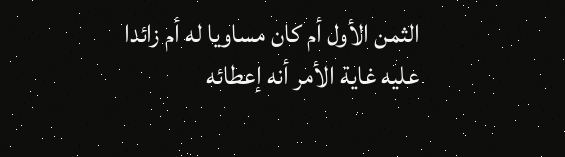الثمن الأول أم كان مساويا له أم زائدا عليه غاية الأمر أنه إعطائه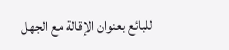للبائع بعنوان الإقالة مع الجهل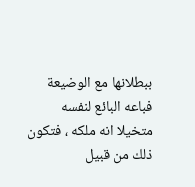ببطلانها مع الوضيعة فباعه البائع لنفسه متخيلا انه ملكه ، فتكون ذلك من قبيل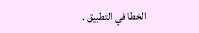الخطا في التطبيق .